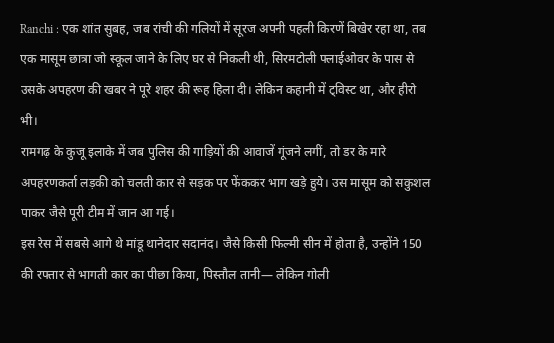Ranchi : एक शांत सुबह, जब रांची की गलियों में सूरज अपनी पहली किरणें बिखेर रहा था, तब एक मासूम छात्रा जो स्कूल जाने के लिए घर से निकली थी, सिरमटोली फ्लाईओवर के पास से उसके अपहरण की खबर ने पूरे शहर की रूह हिला दी। लेकिन कहानी में ट्विस्ट था, और हीरो भी।
रामगढ़ के कुजू इलाके में जब पुलिस की गाड़ियों की आवाजें गूंजने लगीं, तो डर के मारे अपहरणकर्ता लड़की को चलती कार से सड़क पर फेंककर भाग खड़े हुये। उस मासूम को सकुशल पाकर जैसे पूरी टीम में जान आ गई।
इस रेस में सबसे आगे थे मांडू थानेदार सदानंद। जैसे किसी फिल्मी सीन में होता है, उन्होंने 150 की रफ्तार से भागती कार का पीछा किया, पिस्तौल तानी— लेकिन गोली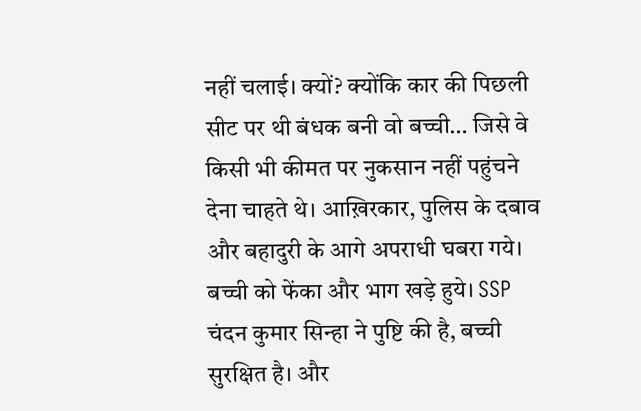नहीं चलाई। क्यों? क्योंकि कार की पिछली सीट पर थी बंधक बनी वो बच्ची… जिसे वे किसी भी कीमत पर नुकसान नहीं पहुंचने देना चाहते थे। आख़िरकार, पुलिस के दबाव और बहादुरी के आगे अपराधी घबरा गये। बच्ची को फेंका और भाग खड़े हुये। SSP चंदन कुमार सिन्हा ने पुष्टि की है, बच्ची सुरक्षित है। और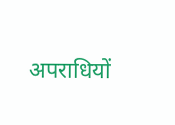अपराधियों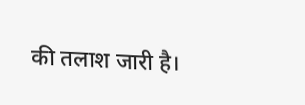की तलाश जारी है।